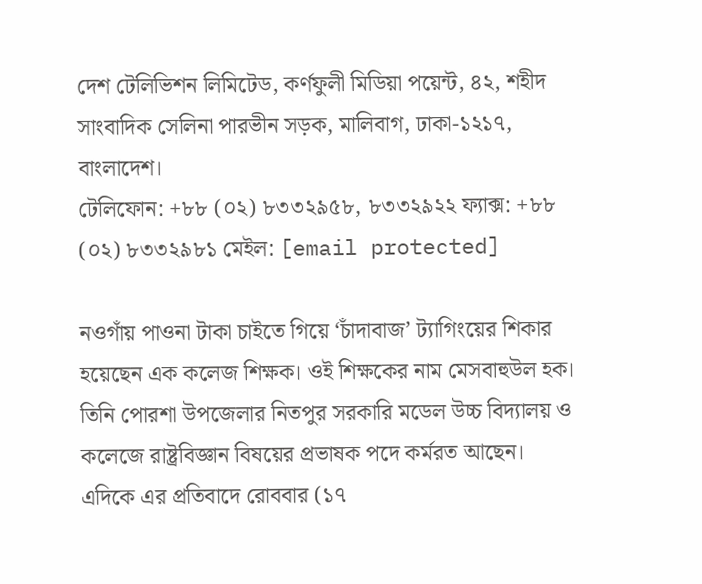দেশ টেলিভিশন লিমিটেড, কর্ণফুলী মিডিয়া পয়েন্ট, ৪২, শহীদ সাংবাদিক সেলিনা পারভীন সড়ক, মালিবাগ, ঢাকা-১২১৭, বাংলাদেশ।
টেলিফোন: +৮৮ (০২) ৮৩৩২৯৫৮, ৮৩৩২৯২২ ফ্যাক্স: +৮৮ (০২) ৮৩৩২৯৮১ মেইল: [email protected]

নওগাঁয় পাওনা টাকা চাইতে গিয়ে ‘চাঁদাবাজ’ ট্যাগিংয়ের শিকার হয়েছেন এক কলেজ শিক্ষক। ওই শিক্ষকের নাম মেসবাহুউল হক। তিনি পোরশা উপজেলার নিতপুর সরকারি মডেল উচ্চ বিদ্যালয় ও কলেজে রাষ্ট্রবিজ্ঞান বিষয়ের প্রভাষক পদে কর্মরত আছেন।
এদিকে এর প্রতিবাদে রোববার (১৭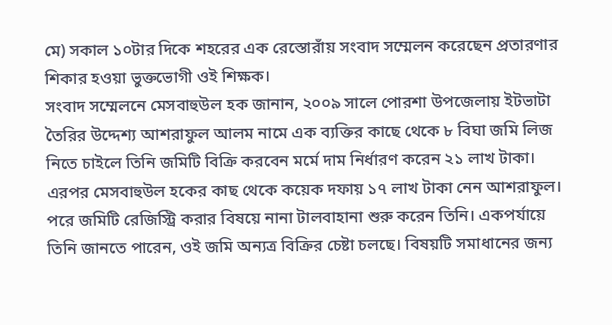মে) সকাল ১০টার দিকে শহরের এক রেস্তোরাঁয় সংবাদ সম্মেলন করেছেন প্রতারণার শিকার হওয়া ভুক্তভোগী ওই শিক্ষক।
সংবাদ সম্মেলনে মেসবাহুউল হক জানান, ২০০৯ সালে পোরশা উপজেলায় ইটভাটা তৈরির উদ্দেশ্য আশরাফুল আলম নামে এক ব্যক্তির কাছে থেকে ৮ বিঘা জমি লিজ নিতে চাইলে তিনি জমিটি বিক্রি করবেন মর্মে দাম নির্ধারণ করেন ২১ লাখ টাকা। এরপর মেসবাহুউল হকের কাছ থেকে কয়েক দফায় ১৭ লাখ টাকা নেন আশরাফুল। পরে জমিটি রেজিস্ট্রি করার বিষয়ে নানা টালবাহানা শুরু করেন তিনি। একপর্যায়ে তিনি জানতে পারেন, ওই জমি অন্যত্র বিক্রির চেষ্টা চলছে। বিষয়টি সমাধানের জন্য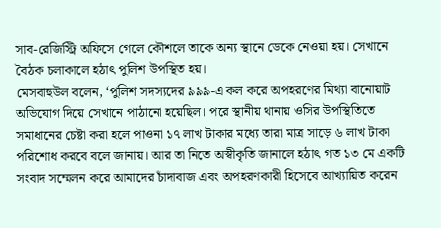সাব-রেজিস্ট্রি অফিসে গেলে কৌশলে তাকে অন্য স্থানে ডেকে নেওয়া হয়। সেখানে বৈঠক চলাকালে হঠাৎ পুলিশ উপস্থিত হয়।
মেসবাহুউল বলেন, ‘পুলিশ সদস্যদের ৯৯৯-এ কল করে অপহরণের মিথ্যা বানোয়াট অভিযোগ দিয়ে সেখানে পাঠানো হয়েছিল। পরে স্থানীয় থানায় ওসির উপস্থিতিতে সমাধানের চেষ্টা করা হলে পাওনা ১৭ লাখ টাকার মধ্যে তারা মাত্র সাড়ে ৬ লাখ টাকা পরিশোধ করবে বলে জানায়। আর তা নিতে অস্বীকৃতি জানালে হঠাৎ গত ১৩ মে একটি সংবাদ সম্মেলন করে আমাদের চাঁদাবাজ এবং অপহরণকারী হিসেবে আখ্যায়িত করেন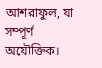আশরাফুল, যা সম্পূর্ণ অযৌক্তিক।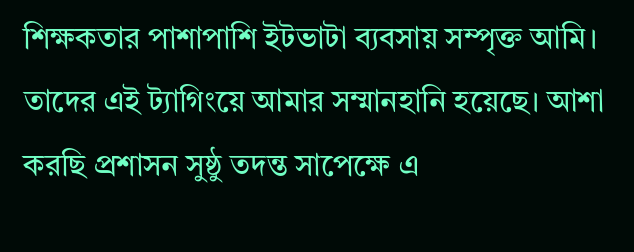শিক্ষকতার পাশাপাশি ইটভাটা ব্যবসায় সম্পৃক্ত আমি। তাদের এই ট্যাগিংয়ে আমার সম্মানহানি হয়েছে। আশা করছি প্রশাসন সুষ্ঠু তদন্ত সাপেক্ষে এ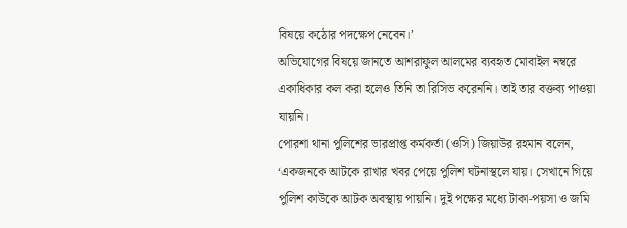বিষয়ে কঠোর পদক্ষেপ নেবেন।’
অভিযোগের বিষয়ে জানতে আশরাফুল আলমের ব্যবহৃত মোবাইল নম্বরে একাধিকার কল করা হলেও তিনি তা রিসিভ করেননি। তাই তার বক্তব্য পাওয়া যায়নি।
পোরশা থানা পুলিশের ভারপ্রাপ্ত কর্মকর্তা (ওসি) জিয়াউর রহমান বলেন, ‘একজনকে আটকে রাখার খবর পেয়ে পুলিশ ঘটনাস্থলে যায়। সেখানে গিয়ে পুলিশ কাউকে আটক অবস্থায় পায়নি। দুই পক্ষের মধ্যে টাকা-পয়সা ও জমি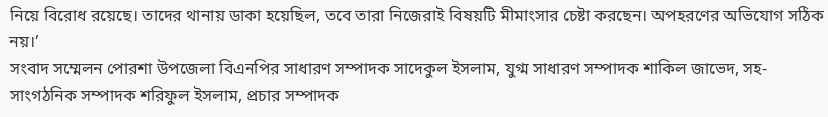নিয়ে বিরোধ রয়েছে। তাদের থানায় ডাকা হয়েছিল, তবে তারা নিজেরাই বিষয়টি মীমাংসার চেষ্টা করছেন। অপহরণের অভিযোগ সঠিক নয়।’
সংবাদ সম্মেলন পোরশা উপজেলা বিএনপির সাধারণ সম্পাদক সাদেকুল ইসলাম, যুগ্ম সাধারণ সম্পাদক শাকিল জাভেদ, সহ-সাংগঠনিক সম্পাদক শরিফুল ইসলাম, প্রচার সম্পাদক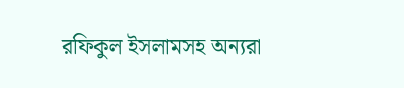রফিকুল ইসলামসহ অন্যরা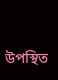উপস্থিত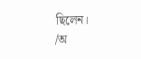ছিলেন।
/অ